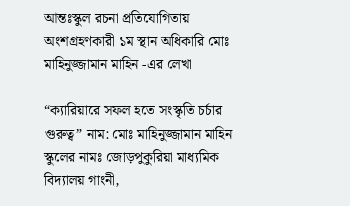আন্তঃস্কুল রচনা প্রতিযোগিতায় অংশগ্রহণকারী ১ম স্থান অধিকারি মোঃ মাহিনুজ্জামান মাহিন -এর লেখা

“ক্যারিয়ারে সফল হতে সংস্কৃতি চর্চার গুরুত্ব” নাম: মোঃ মাহিনুজ্জামান মাহিন স্কুলের নামঃ জোড়পুকুরিয়া মাধ্যমিক বিদ্যালয় গাংনী,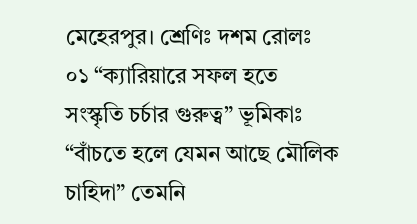মেহেরপুর। শ্রেণিঃ দশম রোলঃ ০১ “ক্যারিয়ারে সফল হতে সংস্কৃতি চর্চার গুরুত্ব” ভূমিকাঃ “বাঁচতে হলে যেমন আছে মৌলিক চাহিদা” তেমনি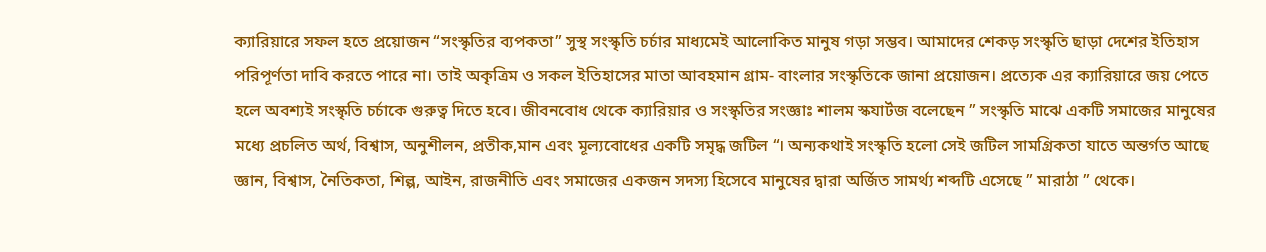ক্যারিয়ারে সফল হতে প্রয়োজন “সংস্কৃতির ব্যপকতা” সুস্থ সংস্কৃতি চর্চার মাধ্যমেই আলোকিত মানুষ গড়া সম্ভব। আমাদের শেকড় সংস্কৃতি ছাড়া দেশের ইতিহাস পরিপূর্ণতা দাবি করতে পারে না। তাই অকৃত্রিম ও সকল ইতিহাসের মাতা আবহমান গ্রাম- বাংলার সংস্কৃতিকে জানা প্রয়োজন। প্রত্যেক এর ক্যারিয়ারে জয় পেতে হলে অবশ্যই সংস্কৃতি চর্চাকে গুরুত্ব দিতে হবে। জীবনবোধ থেকে ক্যারিয়ার ও সংস্কৃতির সংজ্ঞাঃ শালম স্কযার্টজ বলেছেন ” সংস্কৃতি মাঝে একটি সমাজের মানুষের মধ্যে প্রচলিত অর্থ, বিশ্বাস, অনুশীলন, প্রতীক,মান এবং মূল্যবোধের একটি সমৃদ্ধ জটিল “। অন্যকথাই সংস্কৃতি হলো সেই জটিল সামগ্রিকতা যাতে অন্তর্গত আছে জ্ঞান, বিশ্বাস, নৈতিকতা, শিল্প, আইন, রাজনীতি এবং সমাজের একজন সদস্য হিসেবে মানুষের দ্বারা অর্জিত সামর্থ্য শব্দটি এসেছে ” মারাঠা ” থেকে।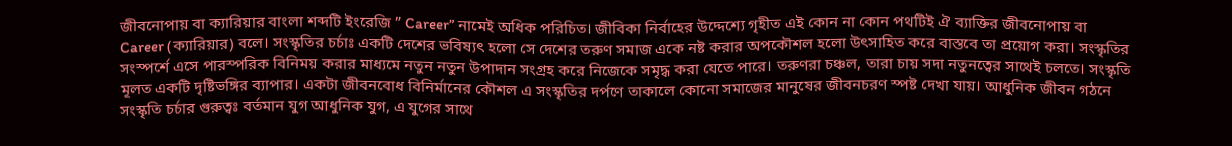জীবনোপায় বা ক্যারিয়ার বাংলা শব্দটি ইংরেজি ” Career” নামেই অধিক পরিচিত। জীবিকা নির্বাহের উদ্দেশ্যে গৃহীত এই কোন না কোন পথটিই ঐ ব্যাক্তির জীবনোপায় বা Career (ক্যারিয়ার) বলে। সংস্কৃতির চর্চাঃ একটি দেশের ভবিষ্যৎ হলো সে দেশের তরুণ সমাজ একে নষ্ট করার অপকৌশল হলো উৎসাহিত করে বাস্তবে তা প্রয়োগ করা। সংস্কৃতির সংস্পর্শে এসে পারস্পরিক বিনিময় করার মাধ্যমে নতুন নতুন উপাদান সংগ্রহ করে নিজেকে সমৃদ্ধ করা যেতে পারে। তরুণরা চঞ্চল, তারা চায় সদা নতুনত্বের সাথেই চলতে। সংস্কৃতি মূলত একটি দৃষ্টিভঙ্গির ব্যাপার। একটা জীবনবোধ বিনির্মানের কৌশল এ সংস্কৃতির দর্পণে তাকালে কোনো সমাজের মানুষের জীবনচরণ স্পষ্ট দেখা যায়। আধুনিক জীবন গঠনে সংস্কৃতি চর্চার গুরুত্বঃ বর্তমান যুগ আধুনিক যুগ, এ যুগের সাথে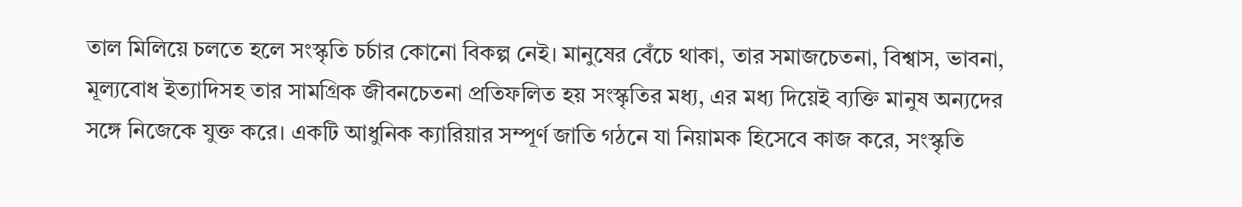তাল মিলিয়ে চলতে হলে সংস্কৃতি চর্চার কোনো বিকল্প নেই। মানুষের বেঁচে থাকা, তার সমাজচেতনা, বিশ্বাস, ভাবনা, মূল্যবোধ ইত্যাদিসহ তার সামগ্রিক জীবনচেতনা প্রতিফলিত হয় সংস্কৃতির মধ্য, এর মধ্য দিয়েই ব্যক্তি মানুষ অন্যদের সঙ্গে নিজেকে যুক্ত করে। একটি আধুনিক ক্যারিয়ার সম্পূর্ণ জাতি গঠনে যা নিয়ামক হিসেবে কাজ করে, সংস্কৃতি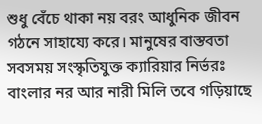শুধু বেঁচে থাকা নয় বরং আধুনিক জীবন গঠনে সাহায্যে করে। মানুষের বাস্তবতা সবসময় সংস্কৃতিযুক্ত ক্যারিয়ার নির্ভরঃ বাংলার নর আর নারী মিলি তবে গড়িয়াছে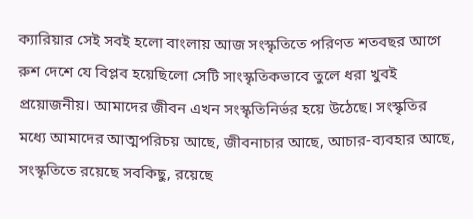ক্যারিয়ার সেই সবই হলো বাংলায় আজ সংস্কৃতিতে পরিণত শতবছর আগে রুশ দেশে যে বিপ্লব হয়েছিলো সেটি সাংস্কৃতিকভাবে তুলে ধরা খুবই প্রয়োজনীয়। আমাদের জীবন এখন সংস্কৃতিনির্ভর হয়ে উঠেছে। সংস্কৃতির মধ্যে আমাদের আত্মপরিচয় আছে, জীবনাচার আছে, আচার-ব্যবহার আছে, সংস্কৃতিতে রয়েছে সবকিছু, রয়েছে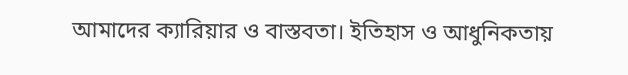আমাদের ক্যারিয়ার ও বাস্তবতা। ইতিহাস ও আধুনিকতায়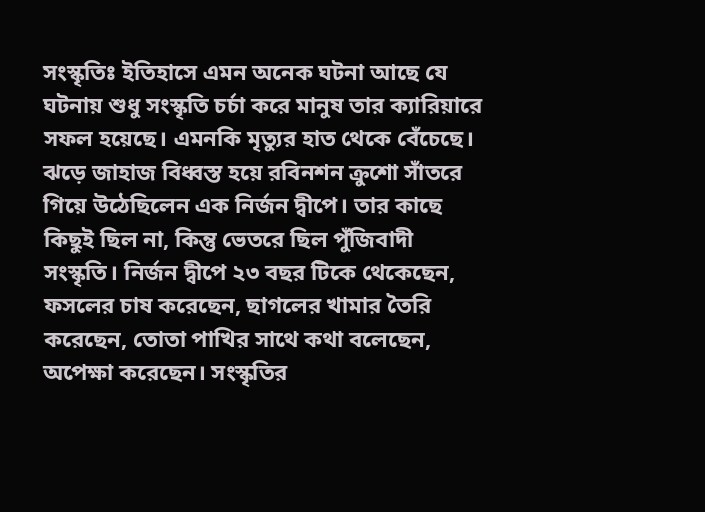সংস্কৃতিঃ ইতিহাসে এমন অনেক ঘটনা আছে যে ঘটনায় শুধু সংস্কৃতি চর্চা করে মানুষ তার ক্যারিয়ারে সফল হয়েছে। এমনকি মৃত্যুর হাত থেকে বেঁচেছে। ঝড়ে জাহাজ বিধ্বস্ত হয়ে রবিনশন ক্রুশো সাঁতরে গিয়ে উঠেছিলেন এক নির্জন দ্বীপে। তার কাছে কিছুই ছিল না, কিন্তু ভেতরে ছিল পুঁজিবাদী সংস্কৃতি। নির্জন দ্বীপে ২৩ বছর টিকে থেকেছেন, ফসলের চাষ করেছেন, ছাগলের খামার তৈরি করেছেন, তোতা পাখির সাথে কথা বলেছেন, অপেক্ষা করেছেন। সংস্কৃতির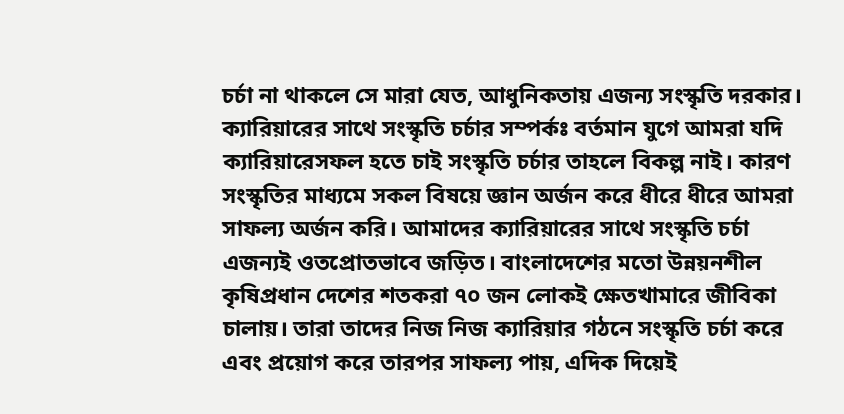চর্চা না থাকলে সে মারা যেত, আধুনিকতায় এজন্য সংস্কৃতি দরকার। ক্যারিয়ারের সাথে সংস্কৃতি চর্চার সম্পর্কঃ বর্তমান যুগে আমরা যদি ক্যারিয়ারেসফল হতে চাই সংস্কৃতি চর্চার তাহলে বিকল্প নাই। কারণ সংস্কৃতির মাধ্যমে সকল বিষয়ে জ্ঞান অর্জন করে ধীরে ধীরে আমরা সাফল্য অর্জন করি। আমাদের ক্যারিয়ারের সাথে সংস্কৃতি চর্চা এজন্যই ওতপ্রোতভাবে জড়িত। বাংলাদেশের মতো উন্নয়নশীল কৃষিপ্রধান দেশের শতকরা ৭০ জন লোকই ক্ষেতখামারে জীবিকা চালায়। তারা তাদের নিজ নিজ ক্যারিয়ার গঠনে সংস্কৃতি চর্চা করে এবং প্রয়োগ করে তারপর সাফল্য পায়, এদিক দিয়েই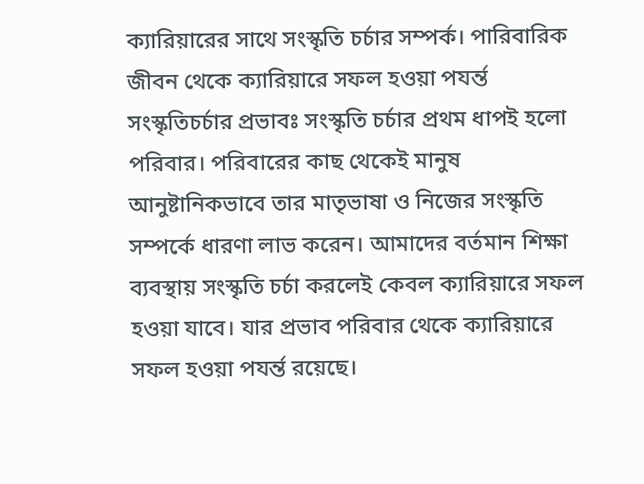ক্যারিয়ারের সাথে সংস্কৃতি চর্চার সম্পর্ক। পারিবারিক জীবন থেকে ক্যারিয়ারে সফল হওয়া পযর্ন্ত সংস্কৃতিচর্চার প্রভাবঃ সংস্কৃতি চর্চার প্রথম ধাপই হলো পরিবার। পরিবারের কাছ থেকেই মানুষ আনুষ্টানিকভাবে তার মাতৃভাষা ও নিজের সংস্কৃতি সম্পর্কে ধারণা লাভ করেন। আমাদের বর্তমান শিক্ষা ব্যবস্থায় সংস্কৃতি চর্চা করলেই কেবল ক্যারিয়ারে সফল হওয়া যাবে। যার প্রভাব পরিবার থেকে ক্যারিয়ারে সফল হওয়া পযর্ন্ত রয়েছে।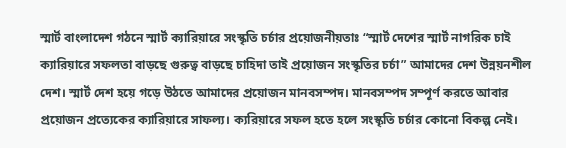স্মার্ট বাংলাদেশ গঠনে স্মার্ট ক্যারিয়ারে সংস্কৃতি চর্চার প্রয়োজনীয়তাঃ “স্মার্ট দেশের স্মার্ট নাগরিক চাই ক্যারিয়ারে সফলতা বাড়ছে গুরুত্ব বাড়ছে চাহিদা তাই প্রয়োজন সংস্কৃতির চর্চা” আমাদের দেশ উন্নয়নশীল দেশ। স্মার্ট দেশ হয়ে গড়ে উঠতে আমাদের প্রয়োজন মানবসম্পদ। মানবসম্পদ সম্পূর্ণ করতে আবার প্রয়োজন প্রত্যেকের ক্যারিয়ারে সাফল্য। ক্যরিয়ারে সফল হতে হলে সংস্কৃতি চর্চার কোনো বিকল্প নেই।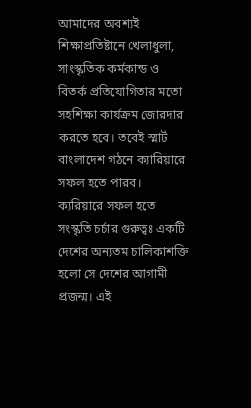আমাদের অবশ্যই শিক্ষাপ্রতিষ্টানে খেলাধুলা, সাংস্কৃতিক কর্মকান্ড ও বিতর্ক প্রতিযোগিতার মতো সহশিক্ষা কার্যক্রম জোরদার করতে হবে। তবেই স্মার্ট বাংলাদেশ গঠনে ক্যারিয়ারে সফল হতে পারব। ক্যরিয়ারে সফল হতে সংস্কৃতি চর্চার গুরুত্বঃ একটি দেশের অন্যতম চালিকাশক্তি হলো সে দেশের আগামী প্রজন্ম। এই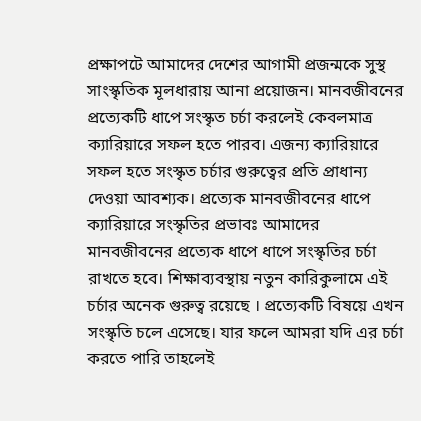প্রক্ষাপটে আমাদের দেশের আগামী প্রজন্মকে সুস্থ সাংস্কৃতিক মূলধারায় আনা প্রয়োজন। মানবজীবনের প্রত্যেকটি ধাপে সংস্কৃত চর্চা করলেই কেবলমাত্র ক্যারিয়ারে সফল হতে পারব। এজন্য ক্যারিয়ারে সফল হতে সংস্কৃত চর্চার গুরুত্বের প্রতি প্রাধান্য দেওয়া আবশ্যক। প্রত্যেক মানবজীবনের ধাপে ক্যারিয়ারে সংস্কৃতির প্রভাবঃ আমাদের মানবজীবনের প্রত্যেক ধাপে ধাপে সংস্কৃতির চর্চা রাখতে হবে। শিক্ষাব্যবস্থায় নতুন কারিকুলামে এই চর্চার অনেক গুরুত্ব রয়েছে । প্রত্যেকটি বিষয়ে এখন সংস্কৃতি চলে এসেছে। যার ফলে আমরা যদি এর চর্চা করতে পারি তাহলেই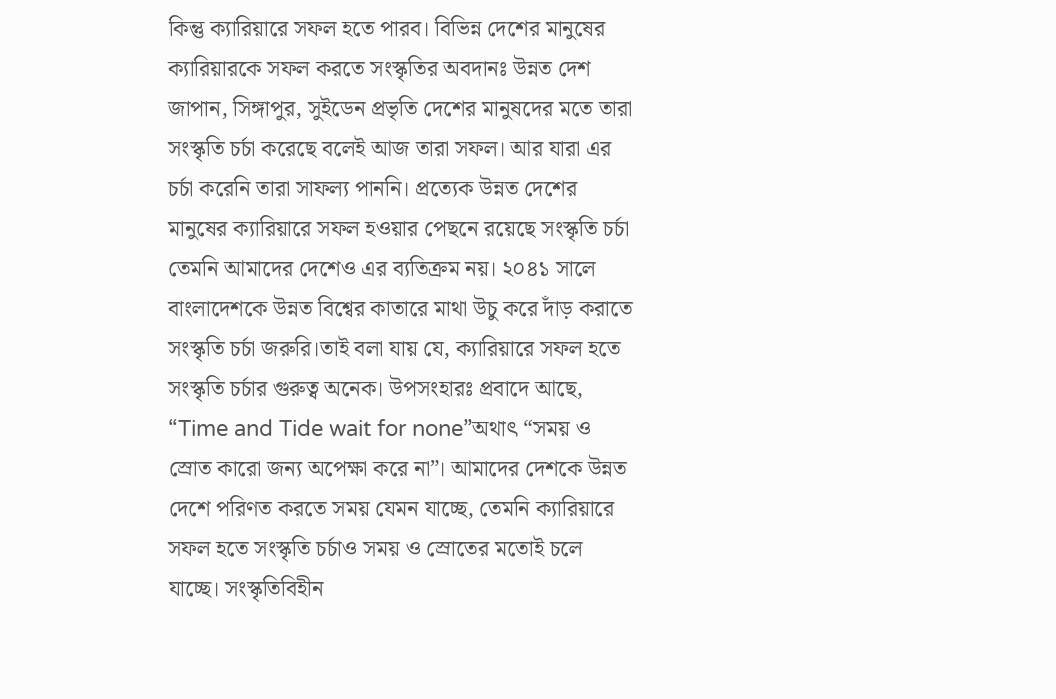কিন্তু ক্যারিয়ারে সফল হতে পারব। বিভিন্ন দেশের মানুষের ক্যারিয়ারকে সফল করতে সংস্কৃতির অবদানঃ উন্নত দেশ জাপান, সিঙ্গাপুর, সুইডেন প্রভৃতি দেশের মানুষদের মতে তারা সংস্কৃতি চর্চা করেছে বলেই আজ তারা সফল। আর যারা এর চর্চা করেনি তারা সাফল্য পাননি। প্রত্যেক উন্নত দেশের মানুষের ক্যারিয়ারে সফল হওয়ার পেছনে রয়েছে সংস্কৃতি চর্চা তেমনি আমাদের দেশেও এর ব্যতিক্রম নয়। ২০৪১ সালে বাংলাদেশকে উন্নত বিশ্বের কাতারে মাথা উচু করে দাঁড় করাতে সংস্কৃতি চর্চা জরুরি।তাই বলা যায় যে, ক্যারিয়ারে সফল হতে সংস্কৃতি চর্চার গুরুত্ব অনেক। উপসংহারঃ প্রবাদে আছে, “Time and Tide wait for none”অথাৎ “সময় ও স্রোত কারো জন্য অপেক্ষা করে না”। আমাদের দেশকে উন্নত দেশে পরিণত করতে সময় যেমন যাচ্ছে, তেমনি ক্যারিয়ারে সফল হতে সংস্কৃতি চর্চাও সময় ও স্রোতের মতোই চলে যাচ্ছে। সংস্কৃতিবিহীন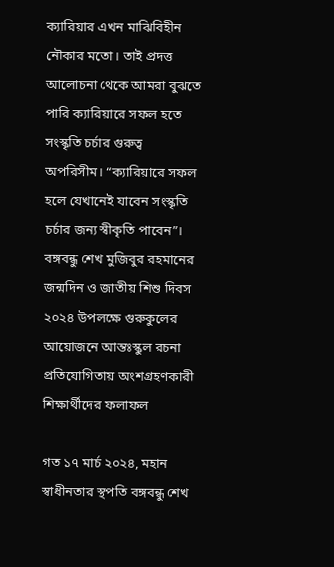ক্যারিয়ার এখন মাঝিবিহীন নৌকার মতো। তাই প্রদত্ত আলোচনা থেকে আমরা বুঝতে পারি ক্যারিয়ারে সফল হতে সংস্কৃতি চর্চার গুরুত্ব অপরিসীম। “ক্যারিয়ারে সফল হলে যেখানেই যাবেন সংস্কৃতি চর্চার জন্য স্বীকৃতি পাবেন”।
বঙ্গবন্ধু শেখ মুজিবুর রহমানের জন্মদিন ও জাতীয় শিশু দিবস ২০২৪ উপলক্ষে গুরুকুলের আয়োজনে আন্তঃস্কুল রচনা প্রতিযোগিতায় অংশগ্রহণকারী শিক্ষার্থীদের ফলাফল

গত ১৭ মার্চ ২০২৪, মহান স্বাধীনতার স্থপতি বঙ্গবন্ধু শেখ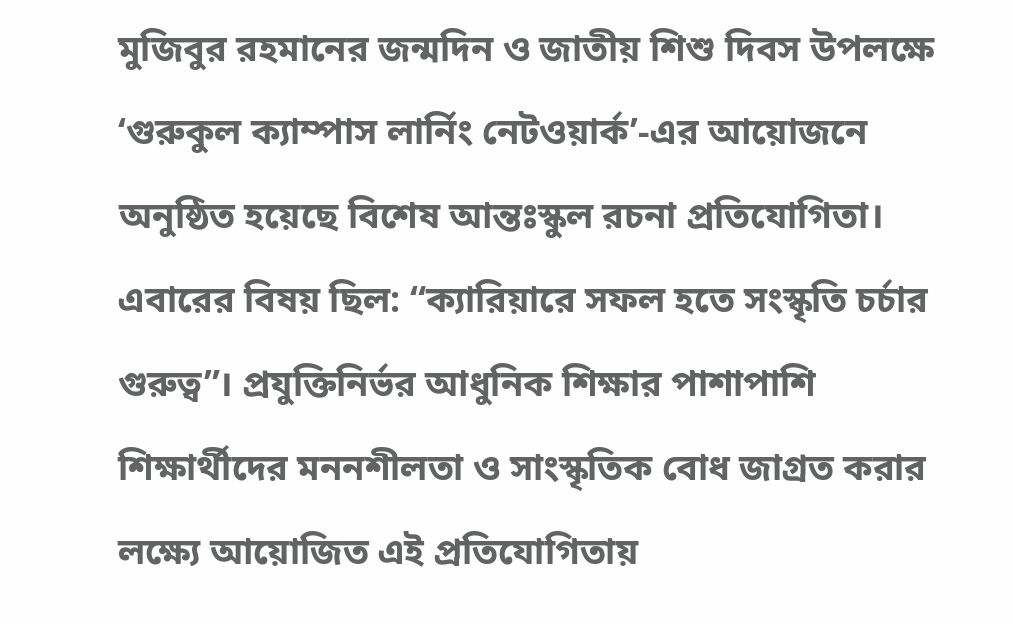মুজিবুর রহমানের জন্মদিন ও জাতীয় শিশু দিবস উপলক্ষে ‘গুরুকুল ক্যাম্পাস লার্নিং নেটওয়ার্ক’-এর আয়োজনে অনুষ্ঠিত হয়েছে বিশেষ আন্তঃস্কুল রচনা প্রতিযোগিতা। এবারের বিষয় ছিল: “ক্যারিয়ারে সফল হতে সংস্কৃতি চর্চার গুরুত্ব”। প্রযুক্তিনির্ভর আধুনিক শিক্ষার পাশাপাশি শিক্ষার্থীদের মননশীলতা ও সাংস্কৃতিক বোধ জাগ্রত করার লক্ষ্যে আয়োজিত এই প্রতিযোগিতায়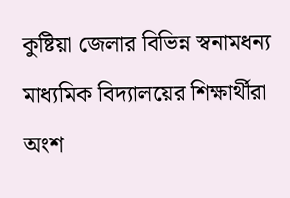কুষ্টিয়া জেলার বিভিন্ন স্বনামধন্য মাধ্যমিক বিদ্যালয়ের শিক্ষার্থীরা অংশ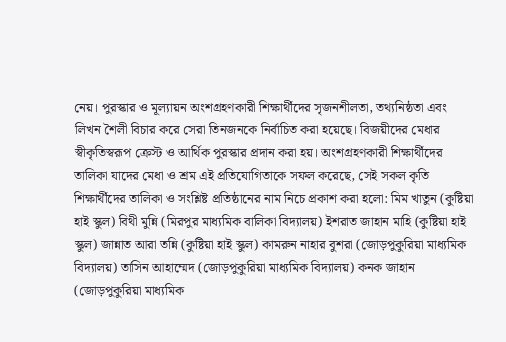নেয়। পুরস্কার ও মূল্যায়ন অংশগ্রহণকারী শিক্ষার্থীদের সৃজনশীলতা, তথ্যনিষ্ঠতা এবং লিখন শৈলী বিচার করে সেরা তিনজনকে নির্বাচিত করা হয়েছে। বিজয়ীদের মেধার স্বীকৃতিস্বরূপ ক্রেস্ট ও আর্থিক পুরস্কার প্রদান করা হয়। অংশগ্রহণকারী শিক্ষার্থীদের তালিকা যাদের মেধা ও শ্রম এই প্রতিযোগিতাকে সফল করেছে, সেই সকল কৃতি শিক্ষার্থীদের তালিকা ও সংশ্লিষ্ট প্রতিষ্ঠানের নাম নিচে প্রকাশ করা হলো: মিম খাতুন (কুষ্টিয়া হাই স্কুল) বিথী মুন্নি (মিরপুর মাধ্যমিক বালিকা বিদ্যালয়) ইশরাত জাহান মাহি (কুষ্টিয়া হাই স্কুল) জান্নাত আরা তন্নি (কুষ্টিয়া হাই স্কুল) কামরুন নাহার বুশরা (জোড়পুকুরিয়া মাধ্যমিক বিদ্যালয়) তাসিন আহাম্মেদ (জোড়পুকুরিয়া মাধ্যমিক বিদ্যালয়) কনক জাহান (জোড়পুকুরিয়া মাধ্যমিক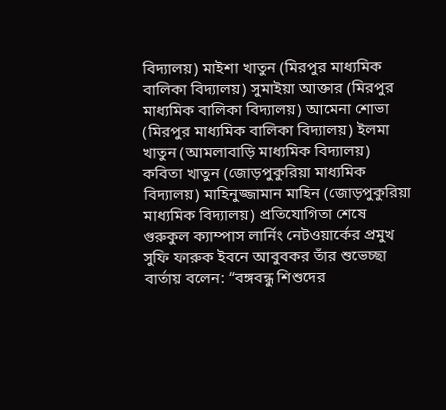বিদ্যালয়) মাইশা খাতুন (মিরপুর মাধ্যমিক বালিকা বিদ্যালয়) সুমাইয়া আক্তার (মিরপুর মাধ্যমিক বালিকা বিদ্যালয়) আমেনা শোভা (মিরপুর মাধ্যমিক বালিকা বিদ্যালয়) ইলমা খাতুন (আমলাবাড়ি মাধ্যমিক বিদ্যালয়) কবিতা খাতুন (জোড়পুকুরিয়া মাধ্যমিক বিদ্যালয়) মাহিনুজ্জামান মাহিন (জোড়পুকুরিয়া মাধ্যমিক বিদ্যালয়) প্রতিযোগিতা শেষে গুরুকুল ক্যাম্পাস লার্নিং নেটওয়ার্কের প্রমুখ সুফি ফারুক ইবনে আবুবকর তাঁর শুভেচ্ছা বার্তায় বলেন: “বঙ্গবন্ধু শিশুদের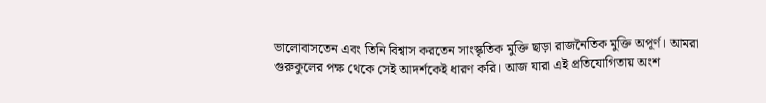ভালোবাসতেন এবং তিনি বিশ্বাস করতেন সাংস্কৃতিক মুক্তি ছাড়া রাজনৈতিক মুক্তি অপূর্ণ। আমরা গুরুকুলের পক্ষ থেকে সেই আদর্শকেই ধারণ করি। আজ যারা এই প্রতিযোগিতায় অংশ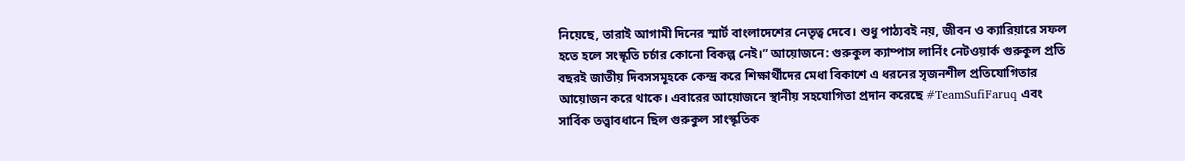নিয়েছে, তারাই আগামী দিনের স্মার্ট বাংলাদেশের নেতৃত্ব দেবে। শুধু পাঠ্যবই নয়, জীবন ও ক্যারিয়ারে সফল হতে হলে সংস্কৃতি চর্চার কোনো বিকল্প নেই।” আয়োজনে: গুরুকুল ক্যাম্পাস লার্নিং নেটওয়ার্ক গুরুকুল প্রতি বছরই জাতীয় দিবসসমূহকে কেন্দ্র করে শিক্ষার্থীদের মেধা বিকাশে এ ধরনের সৃজনশীল প্রতিযোগিতার আয়োজন করে থাকে। এবারের আয়োজনে স্থানীয় সহযোগিতা প্রদান করেছে #TeamSufiFaruq এবং সার্বিক তত্ত্বাবধানে ছিল গুরুকুল সাংস্কৃতিক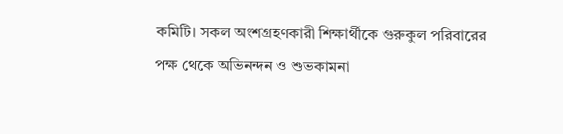কমিটি। সকল অংশগ্রহণকারী শিক্ষার্থীকে গুরুকুল পরিবারের পক্ষ থেকে অভিনন্দন ও শুভকামনা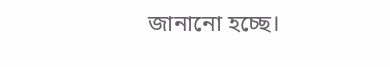জানানো হচ্ছে।